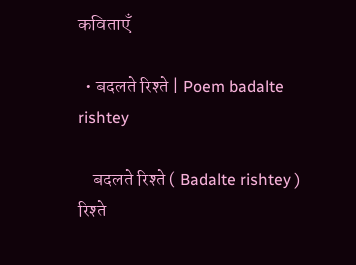कविताएँ

  • बदलते रिश्ते | Poem badalte rishtey

    बदलते रिश्ते ( Badalte rishtey )   रिश्ते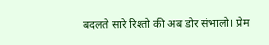बदलते सारे रिश्तो की अब डोर संभालो। प्रेम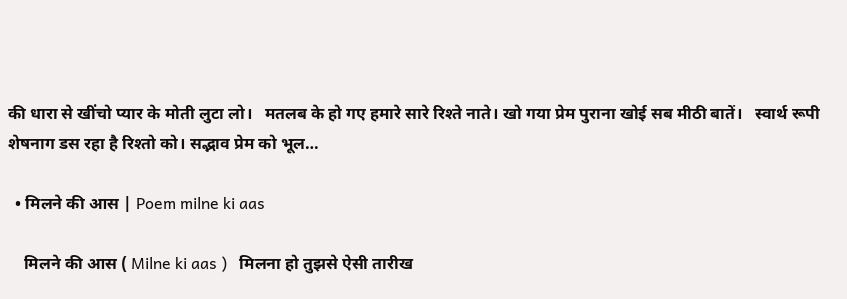की धारा से खींचो प्यार के मोती लुटा लो।   मतलब के हो गए हमारे सारे रिश्ते नाते। खो गया प्रेम पुराना खोई सब मीठी बातें।   स्वार्थ रूपी शेषनाग डस रहा है रिश्तो को। सद्भाव प्रेम को भूल…

  • मिलने की आस | Poem milne ki aas

    मिलने की आस ( Milne ki aas )   मिलना हो तुझसे ऐसी तारीख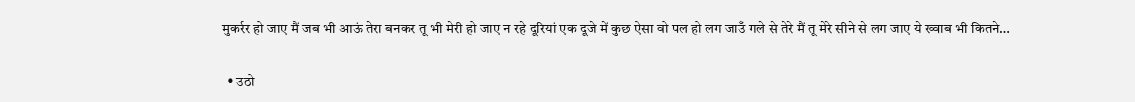मुकर्रर हो जाए मैं जब भी आऊं तेरा बनकर तू भी मेरी हो जाए न रहे दूरियां एक दूजे में कुछ ऐसा वो पल हो लग जाउँ गले से तेरे मैं तू मेरे सीने से लग जाए ये ख्वाब भी कितने…

  • उठो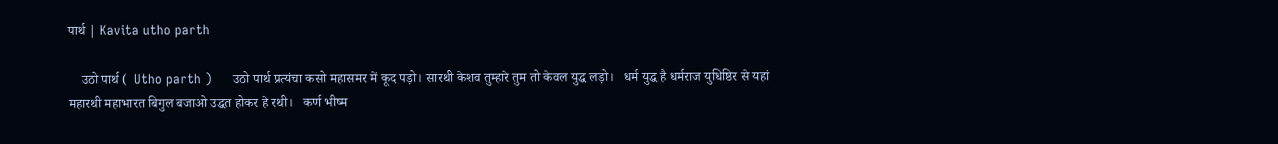पार्थ | Kavita utho parth

    उठो पार्थ (  Utho parth )     उठो पार्थ प्रत्यंचा कसो महासमर में कूद पड़ो। सारथी केशव तुम्हारे तुम तो केवल युद्ध लड़ो।   धर्म युद्ध है धर्मराज युधिष्ठिर से यहां महारथी महाभारत बिगुल बजाओ उद्धत होकर हे रथी।   कर्ण भीष्म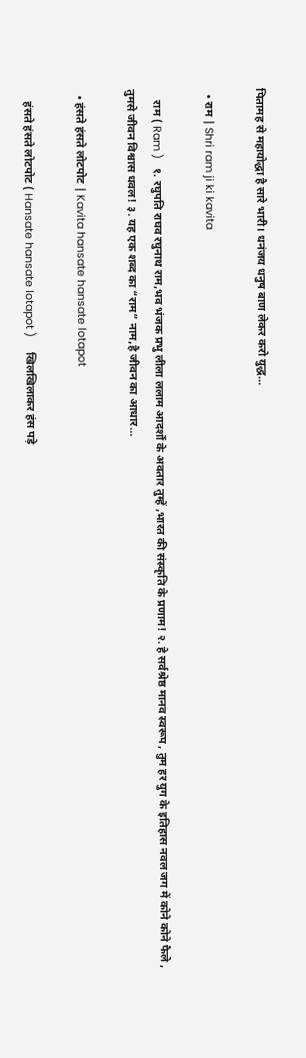पितामह से महायोद्धा है सारे भारी। धनंजय धनुष बाण लेकर करो युद्ध…

  • राम | Shri ram ji ki kavita

    राम ( Ram )   १. रघुपति राघव रघुनाथ राम,भव भंजक प्रभु लीला ललाम आदर्शों के अवतार तुम्हें ,भारत की संस्कृति के प्रणाम! २. हे सर्वश्रेष्ठ मानव स्वरूप , तुम हर युग के इतिहास नवल जग में कोने कोने फैले , तुमसे जीवन विश्वास धवल! ३. यह एक शब्द का “राम” नाम,है जीवन का आधार…

  • हंसते हंसते लोटपोट | Kavita hansate hansate lotapot

    हंसते हंसते लोटपोट ( Hansate hansate lotapot )     खिलखिलाकर हंस पड़े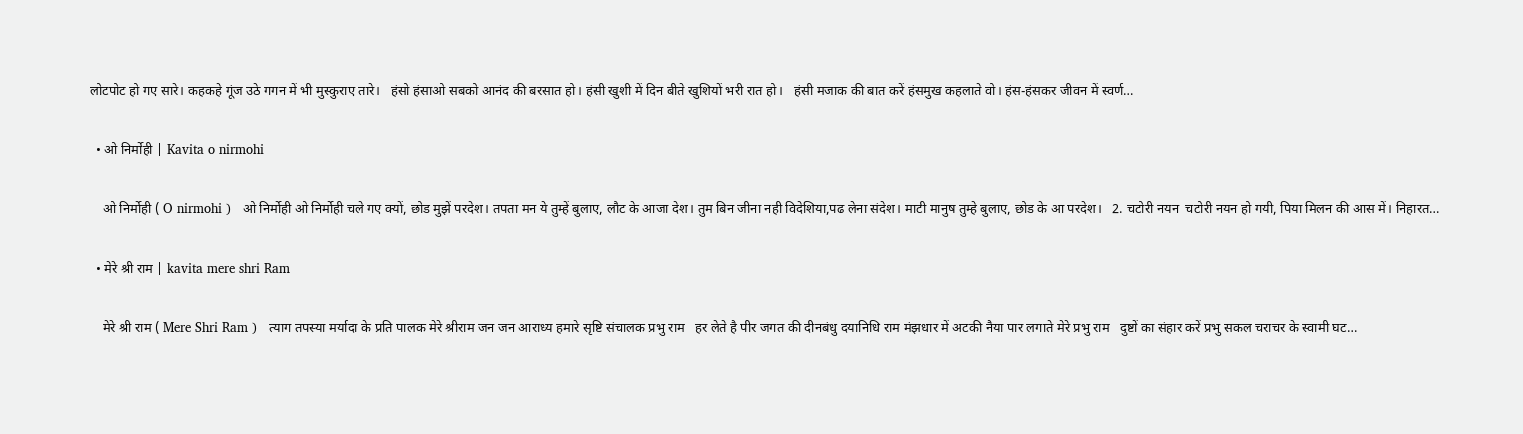लोटपोट हो गए सारे। कहकहे गूंज उठे गगन में भी मुस्कुराए तारे।   हंसो हंसाओ सबको आनंद की बरसात हो। हंसी खुशी में दिन बीते खुशियों भरी रात हो।   हंसी मजाक की बात करें हंसमुख कहलाते वो। हंस-हंसकर जीवन में स्वर्ण…

  • ओ निर्मोही | Kavita o nirmohi

    ओ निर्मोही ( O nirmohi )   ओ निर्मोही ओ निर्मोही चले गए क्यों, छोड मुझें परदेश। तपता मन ये तुम्हें बुलाए, लौट के आजा देश। तुम बिन जीना नही विदेशिया,पढ लेना संदेश। माटी मानुष तुम्हे बुलाए, छोड के आ परदेश।   2. चटोरी नयन  चटोरी नयन हो गयी, पिया मिलन की आस में। निहारत…

  • मेरे श्री राम | kavita mere shri Ram

    मेरे श्री राम ( Mere Shri Ram )   त्याग तपस्या मर्यादा के प्रति पालक मेरे श्रीराम जन जन आराध्य हमारे सृष्टि संचालक प्रभु राम   हर लेते है पीर जगत की दीनबंधु दयानिधि राम मंझधार में अटकी नैया पार लगाते मेरे प्रभु राम   दुष्टों का संहार करें प्रभु सकल चराचर के स्वामी घट…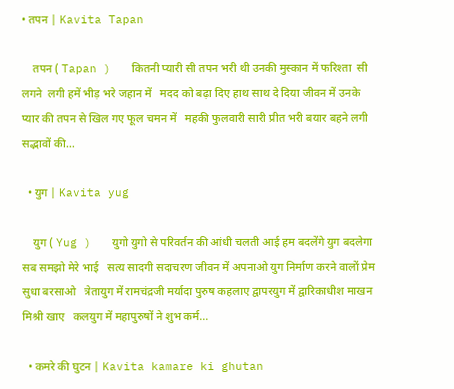• तपन | Kavita Tapan

    तपन ( Tapan )   कितनी प्यारी सी तपन भरी थी उनकी मुस्कान में फरिश्ता  सी  लगने  लगी हमें भीड़ भरे जहान में   मदद को बढ़ा दिए हाथ साथ दे दिया जीवन में उनके प्यार की तपन से खिल गए फूल चमन में   महकी फुलवारी सारी प्रीत भरी बयार बहने लगी सद्भावों की…

  • युग | Kavita yug

    युग ( Yug )   युगो युगो से परिवर्तन की आंधी चलती आई हम बदलेंगे युग बदलेगा सब समझो मेरे भाई   सत्य सादगी सदाचरण जीवन में अपनाओ युग निर्माण करने वालों प्रेम सुधा बरसाओ   त्रेतायुग में रामचंद्रजी मर्यादा पुरुष कहलाए द्वापरयुग में द्वारिकाधीश माखन मिश्री खाए   कलयुग में महापुरुषों ने शुभ कर्म…

  • कमरे की घुटन | Kavita kamare ki ghutan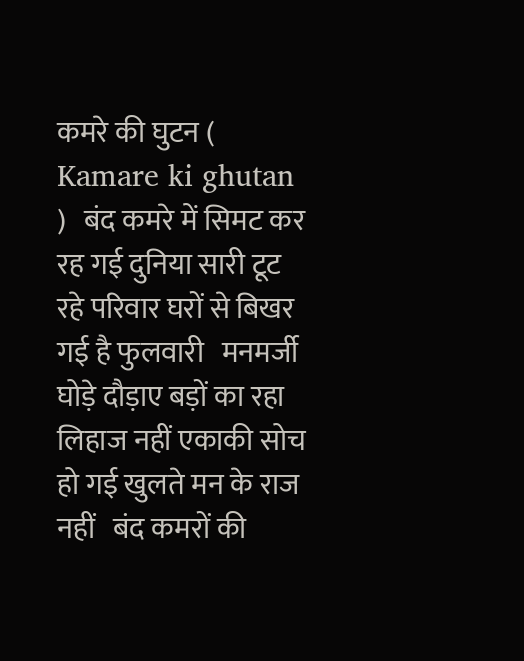कमरे की घुटन ( Kamare ki ghutan )   बंद कमरे में सिमट कर रह गई दुनिया सारी टूट रहे परिवार घरों से बिखर गई है फुलवारी   मनमर्जी घोड़े दौड़ाए बड़ों का रहा लिहाज नहीं एकाकी सोच हो गई खुलते मन के राज नहीं   बंद कमरों की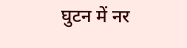घुटन में नर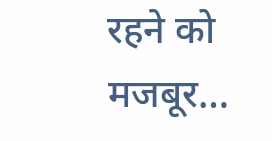रहने को मजबूर…